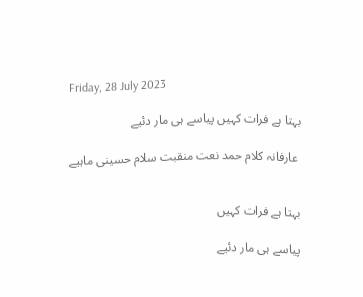Friday, 28 July 2023

بہتا ہے فرات کہیں پیاسے ہی مار دئیے

 عارفانہ کلام حمد نعت منقبت سلام حسینی ماہیے


بہتا ہے فرات کہیں

پیاسے ہی مار دئیے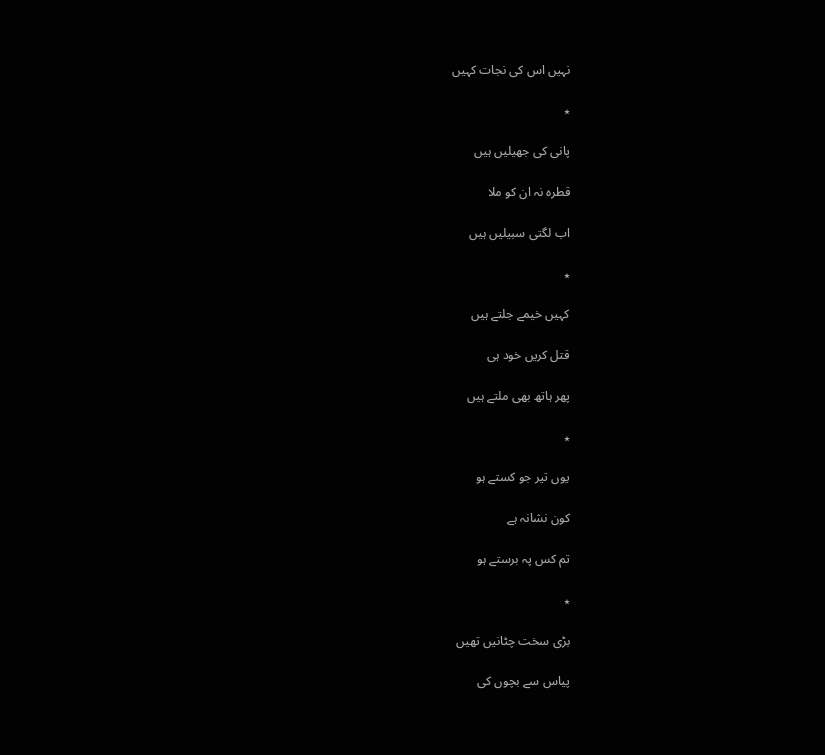نہیں اس کی نجات کہیں

٭

پانی کی جھیلیں ہیں

قطرہ نہ ان کو ملا

اب لگتی سبیلیں ہیں

٭

کہیں خیمے جلتے ہیں

قتل کریں خود ہی

پھر ہاتھ بھی ملتے ہیں

٭

یوں تیر جو کستے ہو

کون نشانہ ہے

تم کس پہ برستے ہو

٭

بڑی سخت چٹانیں تھیں

پیاس سے بچوں کی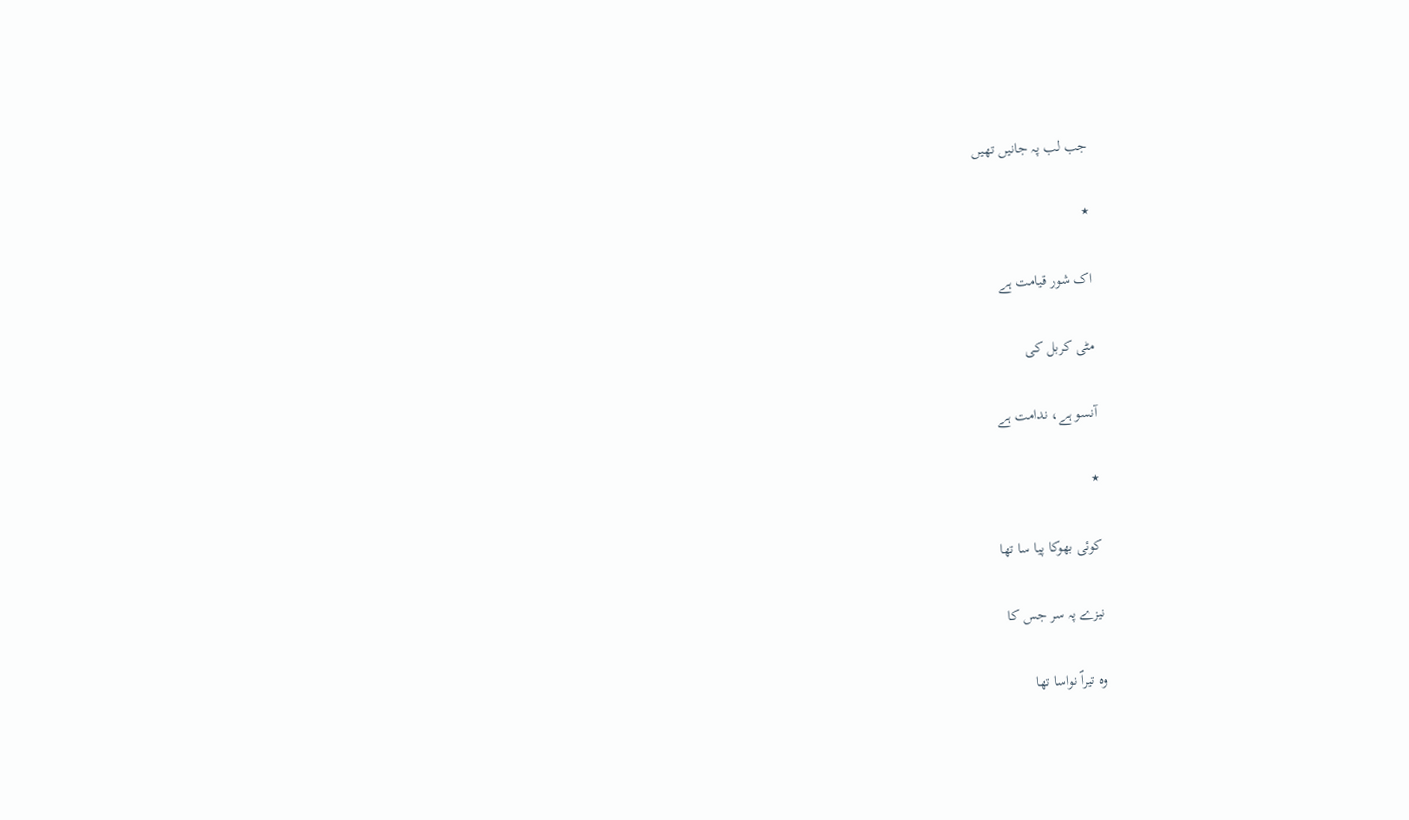جب لب پہ جانیں تھیں

٭

اک شور قیامت ہے

مٹی کربل کی

آنسو ہے، ندامت ہے

٭

کوئی بھوکا پیا سا تھا

نیزے پہ سر جس کا

وہ تیراؐ نواسا تھا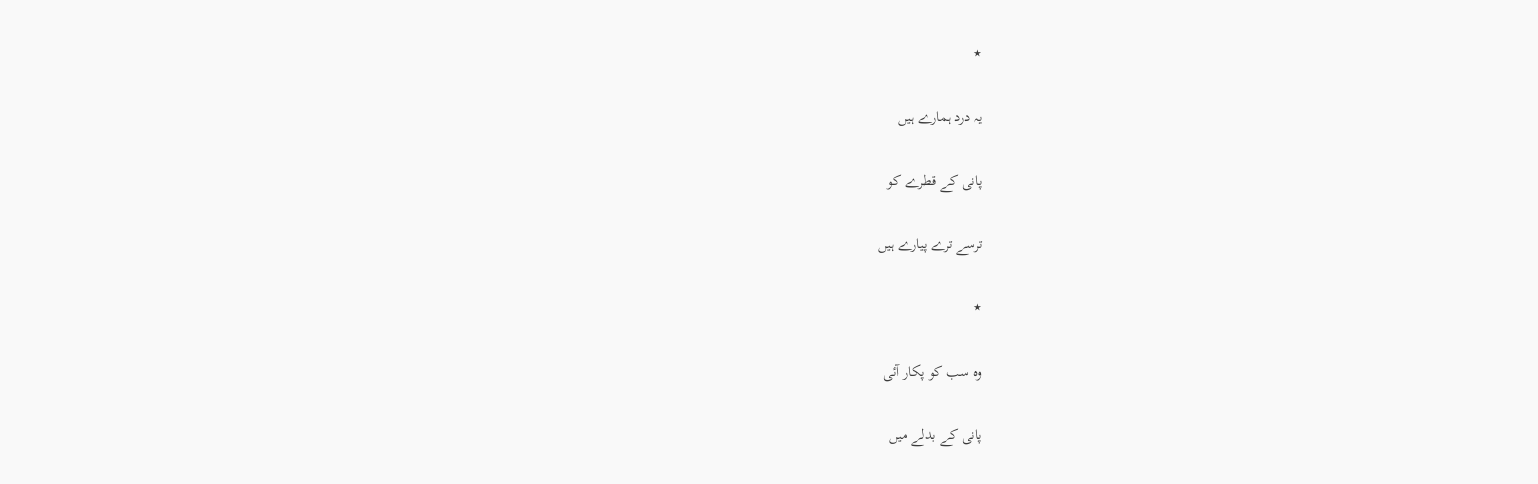٭

یہ درد ہمارے ہیں

پانی کے قطرے کو

ترسے ترے پیارے ہیں

٭

وہ سب کو پکار آئی

پانی کے بدلے میں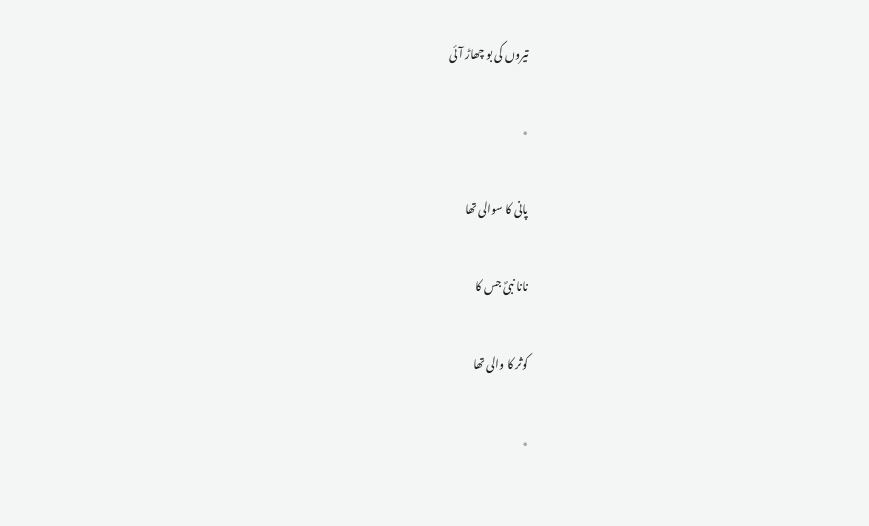تیروں کی بو چھاڑ آئی

٭

پانی کا سوالی تھا

نانا نبیؐ جس کا

کوثر کا والی تھا

٭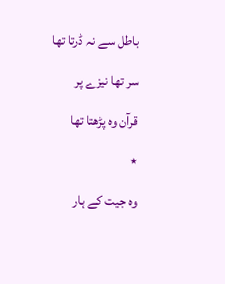باطل سے نہ ڈرتا تھا

سر تھا نیزے پر

قرآن وہ پڑھتا تھا

٭

وہ جیت کے ہار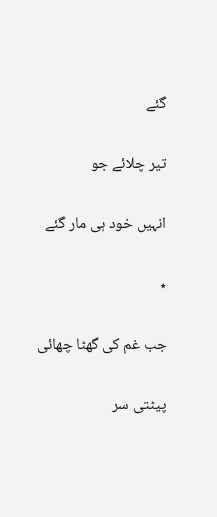گئے

تیر چلائے جو

انہیں خود ہی مار گئے

٭

جب غم کی گھٹا چھائی

پیٹتی سر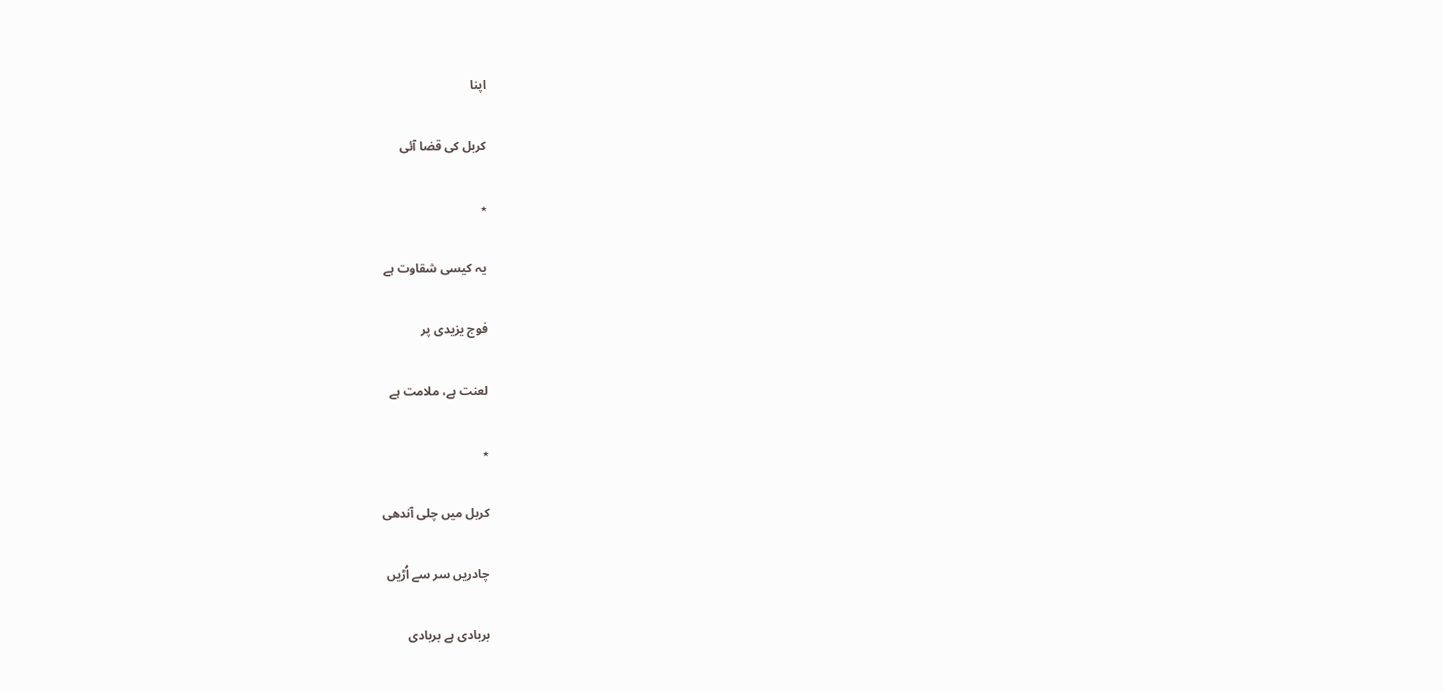اپنا

کربل کی قضا آئی

٭

یہ کیسی شقاوت ہے

فوج یزیدی پر

لعنت ہے، ملامت ہے

٭

کربل میں چلی آندھی

چادریں سر سے اُڑیں

بربادی ہے بربادی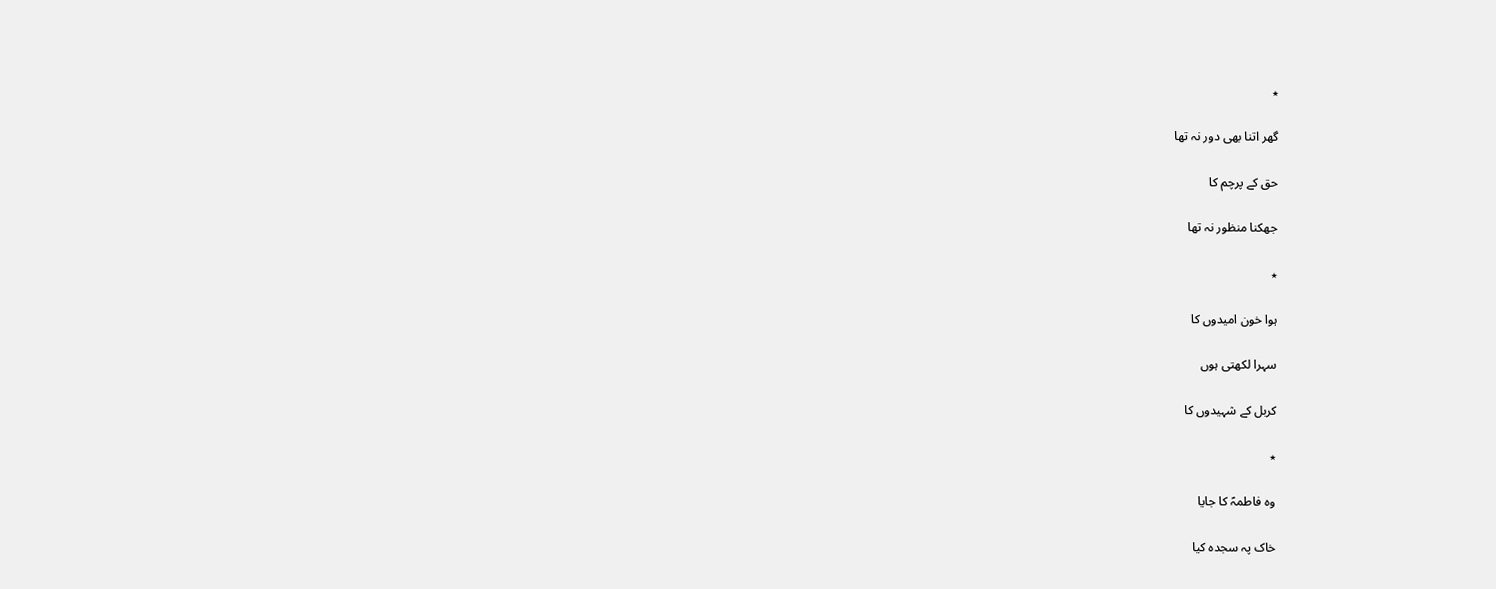٭

گھر اتنا بھی دور نہ تھا

حق کے پرچم کا

جھکنا منظور نہ تھا

٭

ہوا خون امیدوں کا

سہرا لکھتی ہوں

کربل کے شہیدوں کا

٭

وہ فاطمہؑ کا جایا

خاک پہ سجدہ کیا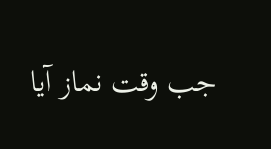جب وقت نماز آیا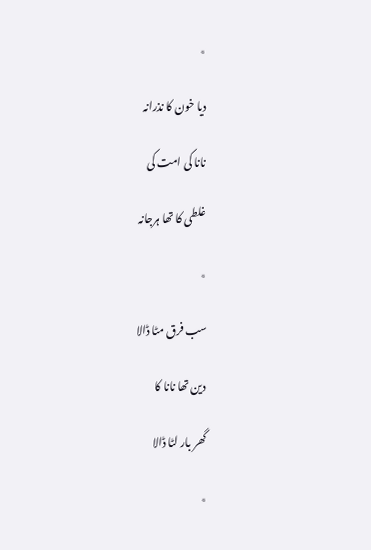٭

دیا خون کا نذرانہ

نانا کی امت کی

غلطی کا تھا ہرجانہ

٭

سب فرق مٹا ڈالا

دین تھا نانا کا

گھر بار لٹا ڈالا

٭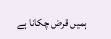ہمیں قرض چکانا ہے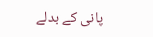پانی کے بدلے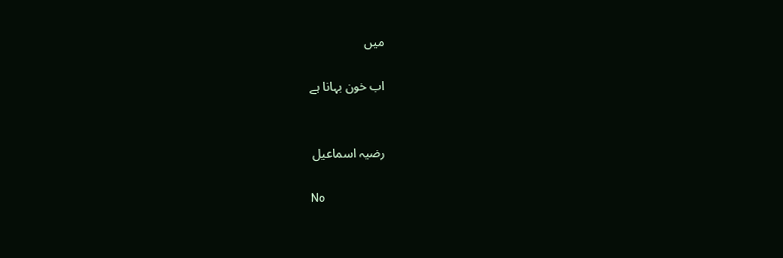میں

اب خون بہانا ہے


رضیہ اسماعیل

No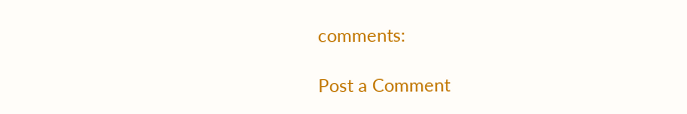comments:

Post a Comment